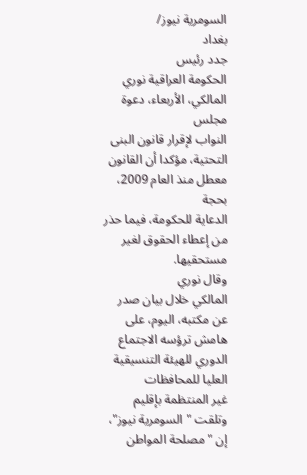السومرية نيوز/
بغداد
جدد رئيس
الحكومة العراقية نوري المالكي، الأربعاء، دعوة مجلس
النواب لإقرار قانون البنى التحتية، مؤكدا أن القانون معطل منذ العام 2009، بحجة
الدعاية للحكومة، فيما حذر من إعطاء الحقوق لغير مستحقيها.
وقال نوري
المالكي خلال بيان صدر عن مكتبه، اليوم، على هامش ترؤسه الاجتماع
الدوري للهيئة التنسيقية العليا للمحافظات
غير المنتظمة بإقليم وتلقت "السومرية نيوز"، إن "مصلحة المواطن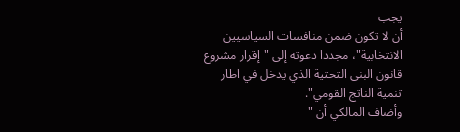يجب
أن لا تكون ضمن منافسات السياسيين الانتخابية"، مجددا دعوته إلى "إقرار مشروع
قانون البنى التحتية الذي يدخل في اطار تنمية الناتج القومي".
وأضاف المالكي أن "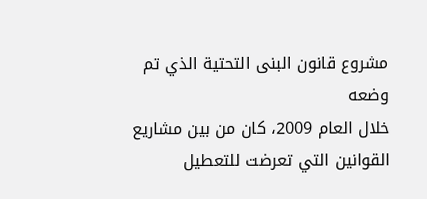مشروع قانون البنى التحتية الذي تم وضعه
خلال العام 2009، كان من بين مشاريع القوانين التي تعرضت للتعطيل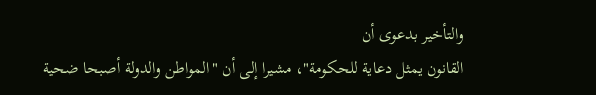والتأخير بدعوى أن
القانون يمثل دعاية للحكومة"، مشيرا إلى أن "المواطن والدولة أصبحا ضحية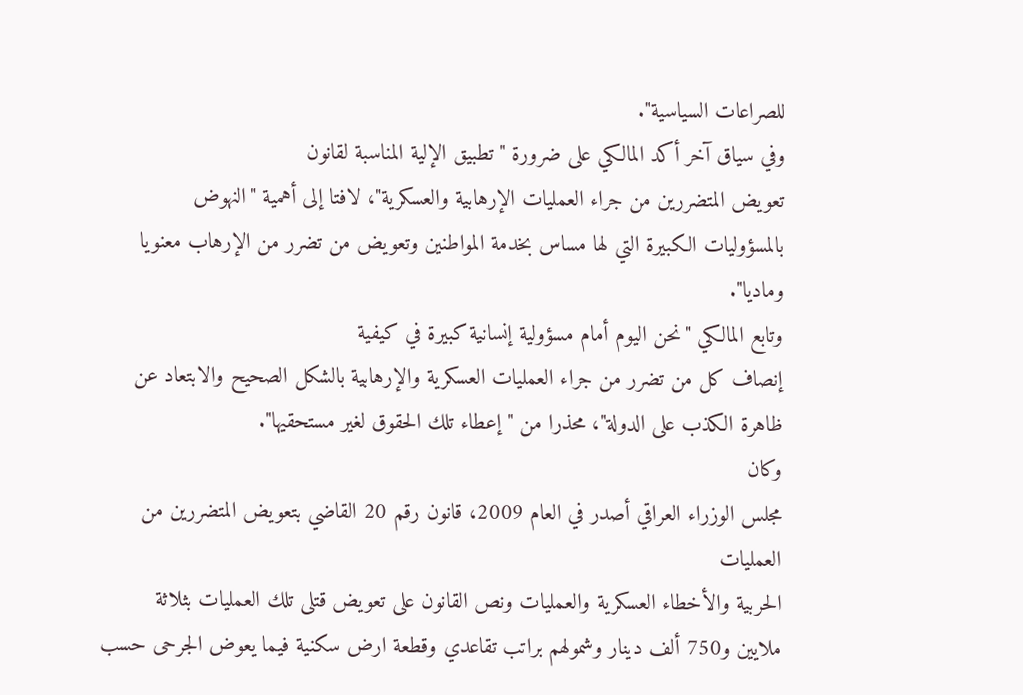للصراعات السياسية".
وفي سياق آخر أكد المالكي على ضرورة "تطبيق الإلية المناسبة لقانون
تعويض المتضررين من جراء العمليات الإرهابية والعسكرية"، لافتا إلى أهمية "النهوض
بالمسؤوليات الكبيرة التي لها مساس بخدمة المواطنين وتعويض من تضرر من الإرهاب معنويا
وماديا".
وتابع المالكي "نحن اليوم أمام مسؤولية إنسانية كبيرة في كيفية
إنصاف كل من تضرر من جراء العمليات العسكرية والإرهابية بالشكل الصحيح والابتعاد عن
ظاهرة الكذب على الدولة"، محذرا من "إعطاء تلك الحقوق لغير مستحقيها".
وكان
مجلس الوزراء العراقي أصدر في العام 2009، قانون رقم 20 القاضي بتعويض المتضررين من العمليات
الحربية والأخطاء العسكرية والعمليات ونص القانون على تعويض قتلى تلك العمليات بثلاثة
ملايين و750 ألف دينار وشمولهم براتب تقاعدي وقطعة ارض سكنية فيما يعوض الجرحى حسب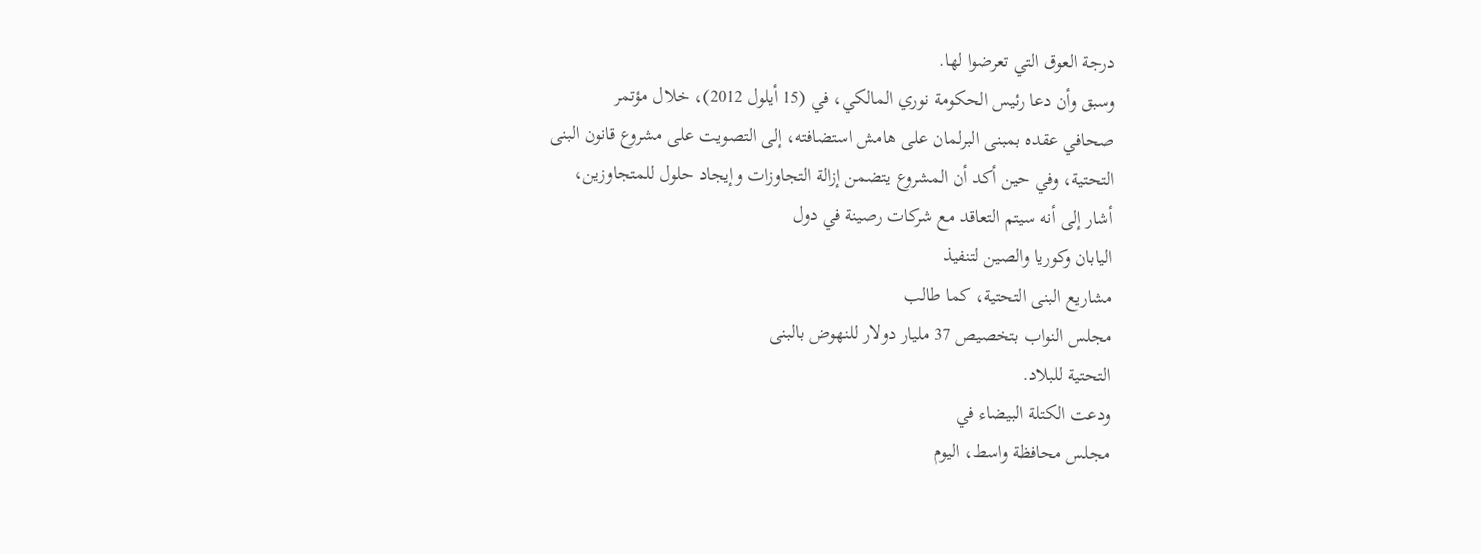درجة العوق التي تعرضوا لها.
وسبق وأن دعا رئيس الحكومة نوري المالكي، في (15 أيلول 2012)، خلال مؤتمر
صحافي عقده بمبنى البرلمان على هامش استضافته، إلى التصويت على مشروع قانون البنى
التحتية، وفي حين أكد أن المشروع يتضمن إزالة التجاوزات وإيجاد حلول للمتجاوزين،
أشار إلى أنه سيتم التعاقد مع شركات رصينة في دول
اليابان وكوريا والصين لتنفيذ
مشاريع البنى التحتية، كما طالب
مجلس النواب بتخصيص 37 مليار دولار للنهوض بالبنى
التحتية للبلاد.
ودعت الكتلة البيضاء في
مجلس محافظة واسط، اليوم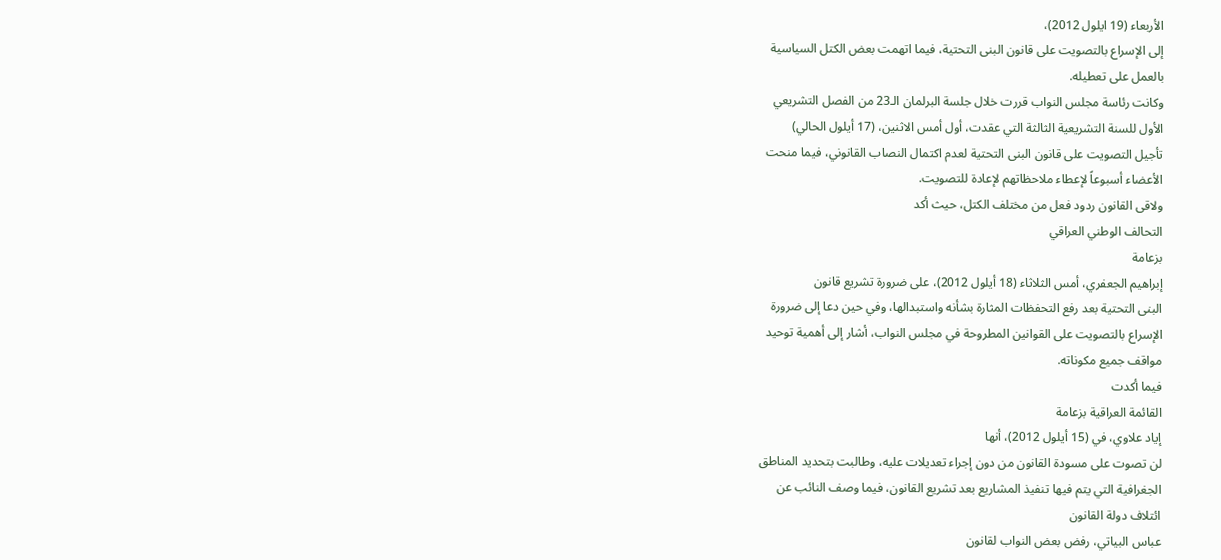الأربعاء (19 ايلول 2012)،
إلى الإسراع بالتصويت على قانون البنى التحتية، فيما اتهمت بعض الكتل السياسية
بالعمل على تعطيله.
وكانت رئاسة مجلس النواب قررت خلال جلسة البرلمان الـ23 من الفصل التشريعي
الأول للسنة التشريعية الثالثة التي عقدت، أول أمس الاثنين، (17 أيلول الحالي)
تأجيل التصويت على قانون البنى التحتية لعدم اكتمال النصاب القانوني، فيما منحت
الأعضاء أسبوعاً لإعطاء ملاحظاتهم لإعادة للتصويت.
ولاقى القانون ردود فعل من مختلف الكتل، حيث أكد
التحالف الوطني العراقي
بزعامة
إبراهيم الجعفري، أمس الثلاثاء (18 أيلول 2012)، على ضرورة تشريع قانون
البنى التحتية بعد رفع التحفظات المثارة بشأنه واستبدالها، وفي حين دعا إلى ضرورة
الإسراع بالتصويت على القوانين المطروحة في مجلس النواب، أشار إلى أهمية توحيد
مواقف جميع مكوناته.
فيما أكدت
القائمة العراقية بزعامة
إياد علاوي، في (15 أيلول 2012)، أنها
لن تصوت على مسودة القانون من دون إجراء تعديلات عليه، وطالبت بتحديد المناطق
الجغرافية التي يتم فيها تنفيذ المشاريع بعد تشريع القانون، فيما وصف النائب عن
ائتلاف دولة القانون
عباس البياتي، رفض بعض النواب لقانون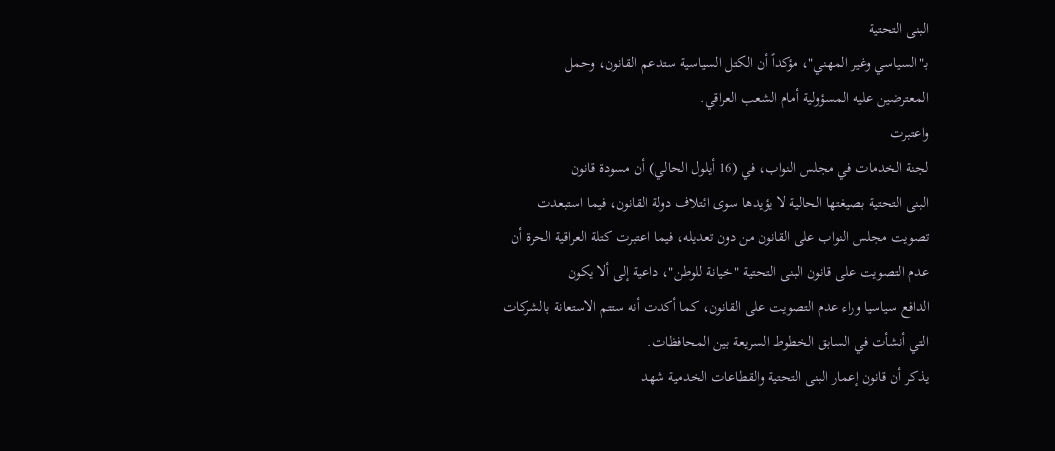البنى التحتية
بـ"السياسي وغير المهني"، مؤكداً أن الكتل السياسية ستدعم القانون، وحمل
المعترضين عليه المسؤولية أمام الشعب العراقي.
واعتبرت
لجنة الخدمات في مجلس النواب، في (16 أيلول الحالي) أن مسودة قانون
البنى التحتية بصيغتها الحالية لا يؤيدها سوى ائتلاف دولة القانون، فيما استبعدت
تصويت مجلس النواب على القانون من دون تعديله، فيما اعتبرت كتلة العراقية الحرة أن
عدم التصويت على قانون البنى التحتية "خيانة للوطن"، داعية إلى ألا يكون
الدافع سياسيا وراء عدم التصويت على القانون، كما أكدت أنه ستتم الاستعانة بالشركات
التي أنشأت في السابق الخطوط السريعة بين المحافظات.
يذكر أن قانون إعمار البنى التحتية والقطاعات الخدمية شهد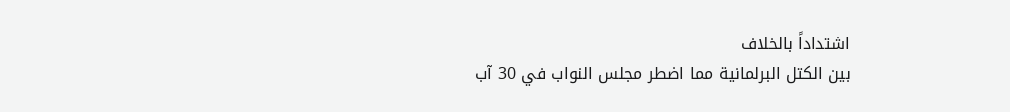اشتداداً بالخلاف
بين الكتل البرلمانية مما اضطر مجلس النواب في 30 آب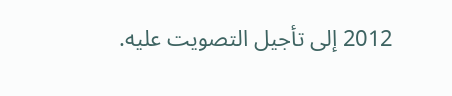2012 إلى تأجيل التصويت عليه.